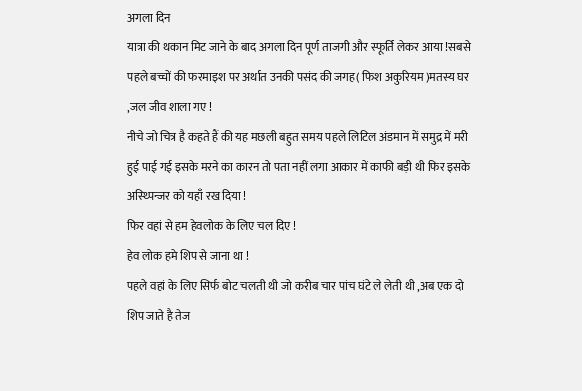अगला दिन
यात्रा की थकान मिट जाने के बाद अगला दिन पूर्ण ताजगी और स्फूर्ति लेकर आया !सबसे पहले बच्चों की फरमाइश पर अर्थात उनकी पसंद की जगह( फिश अकुरियम )मतस्य घर ,जल जीव शाला गए !
नीचे जो चित्र है कहते हैं की यह मछली बहुत समय पहले लिटिल अंडमान में समुद्र में मरी हुई पाई गई इसके मरने का कारन तो पता नहीं लगा आकार में काफी बड़ी थी फिर इसके अस्थ्पिन्जर को यहाँ रख दिया !
फिर वहां से हम हेवलोक के लिए चल दिए !
हेव लोक हमे शिप से जाना था !
पहले वहां के लिए सिर्फ बोट चलती थी जो करीब चार पांच घंटे ले लेती थी ,अब एक दो शिप जाते है तेज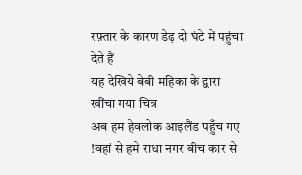रफ़्तार के कारण डेढ़ दो घंटे में पहुंचा देते हैं
यह देखिये बेबी महिका के द्वारा खींचा गया चित्र
अब हम हेवलोक आइलैंड पहुँच गए !वहां से हमे राधा नगर बीच कार से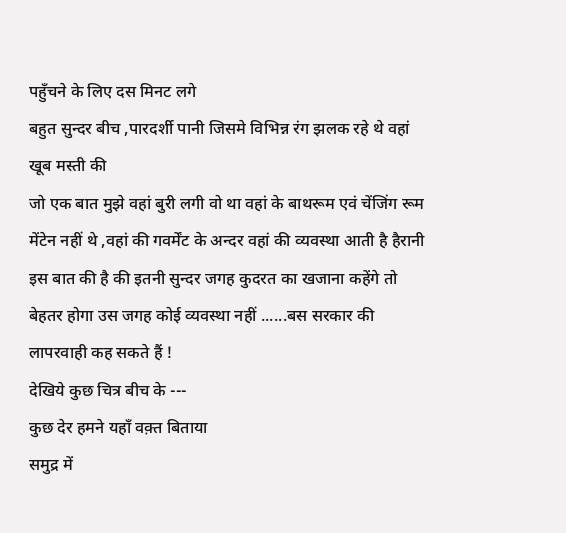पहुँचने के लिए दस मिनट लगे
बहुत सुन्दर बीच ,पारदर्शी पानी जिसमे विभिन्न रंग झलक रहे थे वहां खूब मस्ती की
जो एक बात मुझे वहां बुरी लगी वो था वहां के बाथरूम एवं चेंजिंग रूम मेंटेन नहीं थे ,वहां की गवर्मेंट के अन्दर वहां की व्यवस्था आती है हैरानी इस बात की है की इतनी सुन्दर जगह कुदरत का खजाना कहेंगे तो बेहतर होगा उस जगह कोई व्यवस्था नहीं ......बस सरकार की लापरवाही कह सकते हैं !
देखिये कुछ चित्र बीच के ---
कुछ देर हमने यहाँ वक़्त बिताया
समुद्र में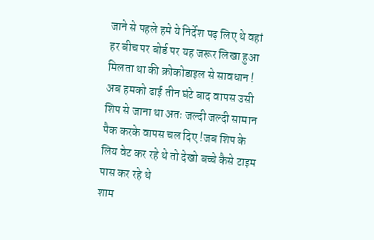जाने से पहले हमे ये निर्देश पढ़ लिए थे वहां हर बीच पर बोर्ड पर यह जरूर लिखा हुआ मिलता था की क्रोकोडाइल से सावधान !
अब हमको ढाई तीन घंटे बाद वापस उसी शिप से जाना था अतः जल्दी जल्दी सामान पैक करके वापस चल दिए !जब शिप के लिय वेट कर रहे थे तो देखो बच्चे कैसे टाइम पास कर रहे थे
शाम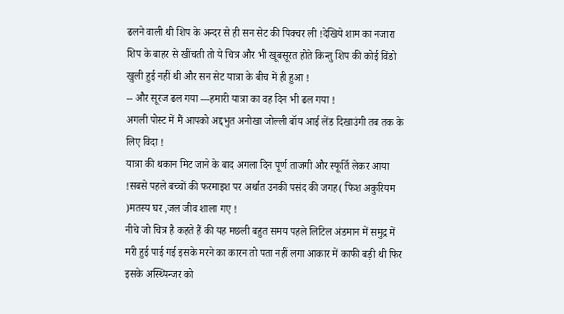ढलने वाली थी शिप के अन्दर से ही सन सेट की पिक्चर ली !देखिये शाम का नजारा
शिप के बाहर से खींचती तो ये चित्र और भी खूबसूरत होते किन्तु शिप की कोई विंडो खुली हुई नहीं थी और सन सेट यात्रा के बीच में ही हुआ !
-- और सूरज ढल गया ---हमारी यात्रा का वह दिन भी ढल गया !
अगली पोस्ट में मैं आपको अद्दभुत अनोखा जोल्ली बॉय आई लेंड दिखाउंगी तब तक के लिए विदा !
यात्रा की थकान मिट जाने के बाद अगला दिन पूर्ण ताजगी और स्फूर्ति लेकर आया !सबसे पहले बच्चों की फरमाइश पर अर्थात उनकी पसंद की जगह( फिश अकुरियम )मतस्य घर ,जल जीव शाला गए !
नीचे जो चित्र है कहते हैं की यह मछली बहुत समय पहले लिटिल अंडमान में समुद्र में मरी हुई पाई गई इसके मरने का कारन तो पता नहीं लगा आकार में काफी बड़ी थी फिर इसके अस्थ्पिन्जर को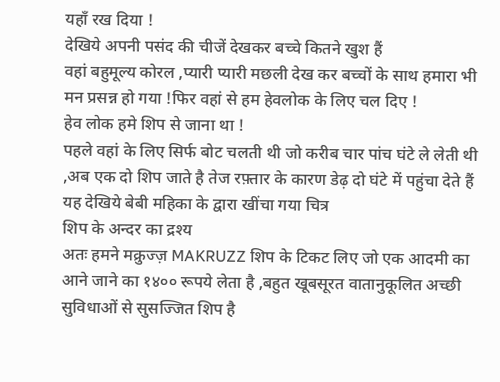यहाँ रख दिया !
देखिये अपनी पसंद की चीजें देखकर बच्चे कितने खुश हैं
वहां बहुमूल्य कोरल ,प्यारी प्यारी मछली देख कर बच्चों के साथ हमारा भी मन प्रसन्न हो गया !फिर वहां से हम हेवलोक के लिए चल दिए !
हेव लोक हमे शिप से जाना था !
पहले वहां के लिए सिर्फ बोट चलती थी जो करीब चार पांच घंटे ले लेती थी ,अब एक दो शिप जाते है तेज रफ़्तार के कारण डेढ़ दो घंटे में पहुंचा देते हैं
यह देखिये बेबी महिका के द्वारा खींचा गया चित्र
शिप के अन्दर का द्रश्य
अतः हमने मक्रुज्ज़ MAKRUZZ शिप के टिकट लिए जो एक आदमी का आने जाने का १४०० रूपये लेता है ,बहुत खूबसूरत वातानुकूलित अच्छी सुविधाओं से सुसज्जित शिप है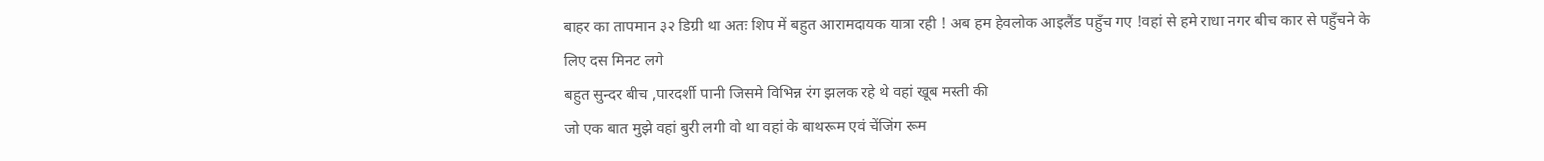बाहर का तापमान ३२ डिग्री था अतः शिप में बहुत आरामदायक यात्रा रही ! अब हम हेवलोक आइलैंड पहुँच गए !वहां से हमे राधा नगर बीच कार से पहुँचने के लिए दस मिनट लगे
बहुत सुन्दर बीच ,पारदर्शी पानी जिसमे विभिन्न रंग झलक रहे थे वहां खूब मस्ती की
जो एक बात मुझे वहां बुरी लगी वो था वहां के बाथरूम एवं चेंजिंग रूम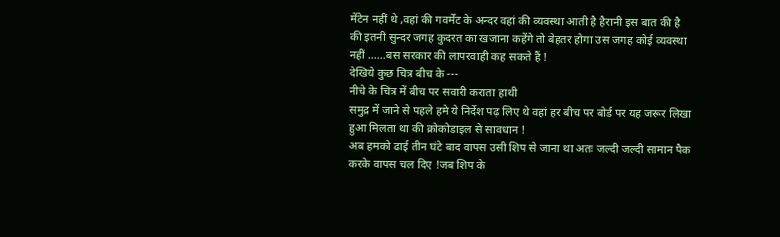मेंटेन नहीं थे ,वहां की गवर्मेंट के अन्दर वहां की व्यवस्था आती है हैरानी इस बात की है की इतनी सुन्दर जगह कुदरत का खजाना कहेंगे तो बेहतर होगा उस जगह कोई व्यवस्था नहीं ......बस सरकार की लापरवाही कह सकते हैं !
देखिये कुछ चित्र बीच के ---
नीचे के चित्र में बीच पर सवारी कराता हाथी
समुद्र में जाने से पहले हमे ये निर्देश पढ़ लिए थे वहां हर बीच पर बोर्ड पर यह जरूर लिखा हुआ मिलता था की क्रोकोडाइल से सावधान !
अब हमको ढाई तीन घंटे बाद वापस उसी शिप से जाना था अतः जल्दी जल्दी सामान पैक करके वापस चल दिए !जब शिप के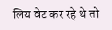लिय वेट कर रहे थे तो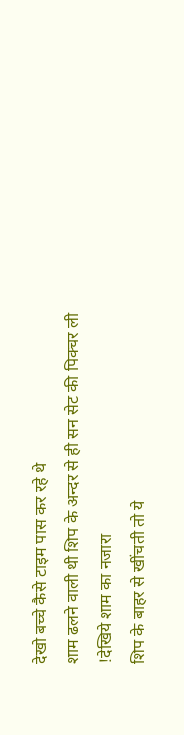देखो बच्चे कैसे टाइम पास कर रहे थे
शाम ढलने वाली थी शिप के अन्दर से ही सन सेट की पिक्चर ली !देखिये शाम का नजारा
शिप के बाहर से खींचती तो ये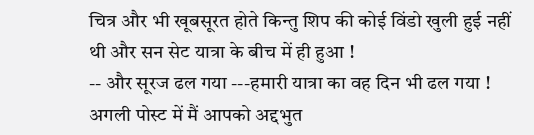चित्र और भी खूबसूरत होते किन्तु शिप की कोई विंडो खुली हुई नहीं थी और सन सेट यात्रा के बीच में ही हुआ !
-- और सूरज ढल गया ---हमारी यात्रा का वह दिन भी ढल गया !
अगली पोस्ट में मैं आपको अद्दभुत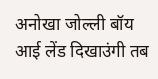अनोखा जोल्ली बॉय आई लेंड दिखाउंगी तब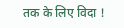तक के लिए विदा !